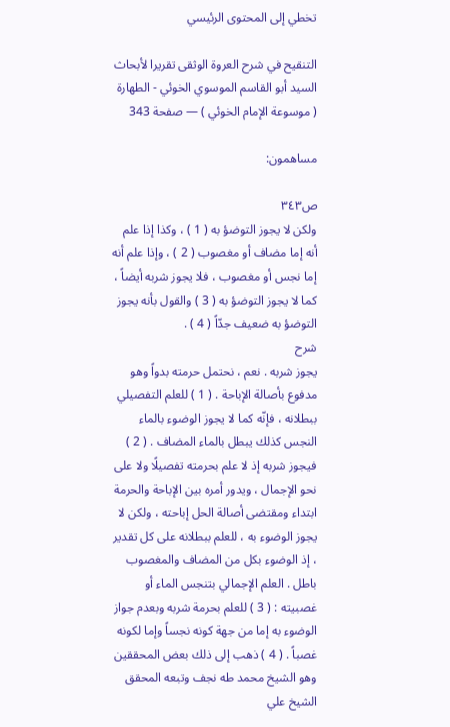تخطي إلى المحتوى الرئيسي

التنقيح في شرح العروة الوثقى تقريرا لأبحاث السيد أبو القاسم الموسوي الخوئي - الطهارة ( موسوعة الإمام الخوئي ) — صفحة 343

مساهمون:

ص٣٤٣
ولكن لا يجوز التوضؤ به ( 1 ) ، وكذا إذا علم أنه إما مضاف أو مغصوب ( 2 ) ، وإذا علم أنه إما نجس أو مغصوب ، فلا يجوز شربه أيضاً ، كما لا يجوز التوضؤ به ( 3 ) والقول بأنه يجوز التوضؤ به ضعيف جدّاً ( 4 ) .
شرح
يجوز شربه . نعم ، نحتمل حرمته بدواً وهو مدفوع بأصالة الإباحة . ( 1 ) للعلم التفصيلي ببطلانه ، فإنّه كما لا يجوز الوضوء بالماء النجس كذلك يبطل بالماء المضاف . ( 2 ) فيجوز شربه إذ لا علم بحرمته تفصيلًا ولا على نحو الإجمال ، ويدور أمره بين الإباحة والحرمة ابتداء ومقتضى أصالة الحل إباحته ، ولكن لا يجوز الوضوء به ، للعلم ببطلانه على كل تقدير ، إذ الوضوء بكل من المضاف والمغصوب باطل . العلم الإجمالي بتنجس الماء أو غصبيته : ( 3 ) للعلم بحرمة شربه وبعدم جواز الوضوء به إما من جهة كونه نجساً وإما لكونه غصباً . ( 4 ) ذهب إلى ذلك بعض المحققين وهو الشيخ محمد طه نجف وتبعه المحقق الشيخ علي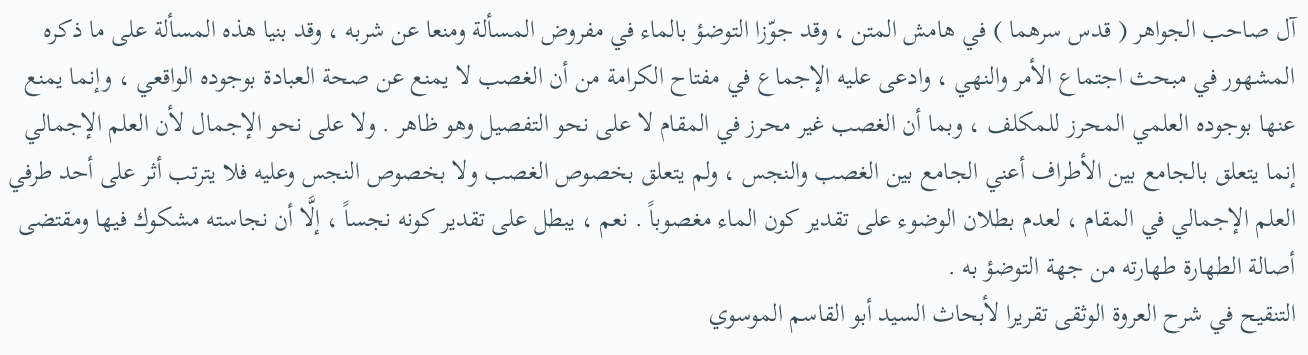آل صاحب الجواهر ( قدس سرهما ) في هامش المتن ، وقد جوّزا التوضؤ بالماء في مفروض المسألة ومنعا عن شربه ، وقد بنيا هذه المسألة على ما ذكره المشهور في مبحث اجتماع الأمر والنهي ، وادعى عليه الإجماع في مفتاح الكرامة من أن الغصب لا يمنع عن صحة العبادة بوجوده الواقعي ، وإنما يمنع عنها بوجوده العلمي المحرز للمكلف ، وبما أن الغصب غير محرز في المقام لا على نحو التفصيل وهو ظاهر . ولا على نحو الإجمال لأن العلم الإجمالي إنما يتعلق بالجامع بين الأطراف أعني الجامع بين الغصب والنجس ، ولم يتعلق بخصوص الغصب ولا بخصوص النجس وعليه فلا يترتب أثر على أحد طرفي العلم الإجمالي في المقام ، لعدم بطلان الوضوء على تقدير كون الماء مغصوباً . نعم ، يبطل على تقدير كونه نجساً ، إلَّا أن نجاسته مشكوك فيها ومقتضى أصالة الطهارة طهارته من جهة التوضؤ به .
التنقيح في شرح العروة الوثقى تقريرا لأبحاث السيد أبو القاسم الموسوي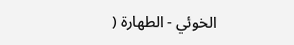الخوئي - الطهارة (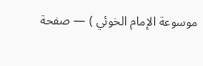موسوعة الإمام الخوئي ) — صفحة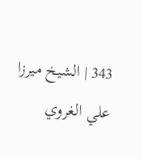343 | الشيخ ميرزا علي الغروي